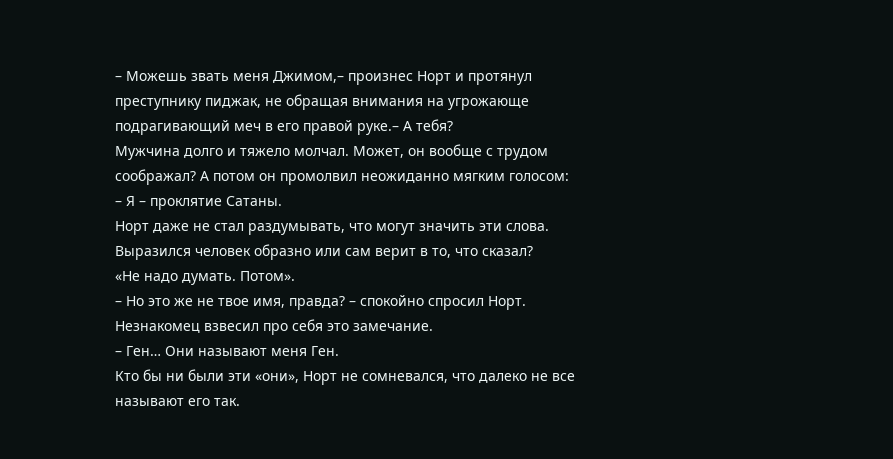– Можешь звать меня Джимом,– произнес Норт и протянул преступнику пиджак, не обращая внимания на угрожающе подрагивающий меч в его правой руке.– А тебя?
Мужчина долго и тяжело молчал. Может, он вообще с трудом соображал? А потом он промолвил неожиданно мягким голосом:
– Я – проклятие Сатаны.
Норт даже не стал раздумывать, что могут значить эти слова. Выразился человек образно или сам верит в то, что сказал?
«Не надо думать. Потом».
– Но это же не твое имя, правда? – спокойно спросил Норт.
Незнакомец взвесил про себя это замечание.
– Ген… Они называют меня Ген.
Кто бы ни были эти «они», Норт не сомневался, что далеко не все называют его так.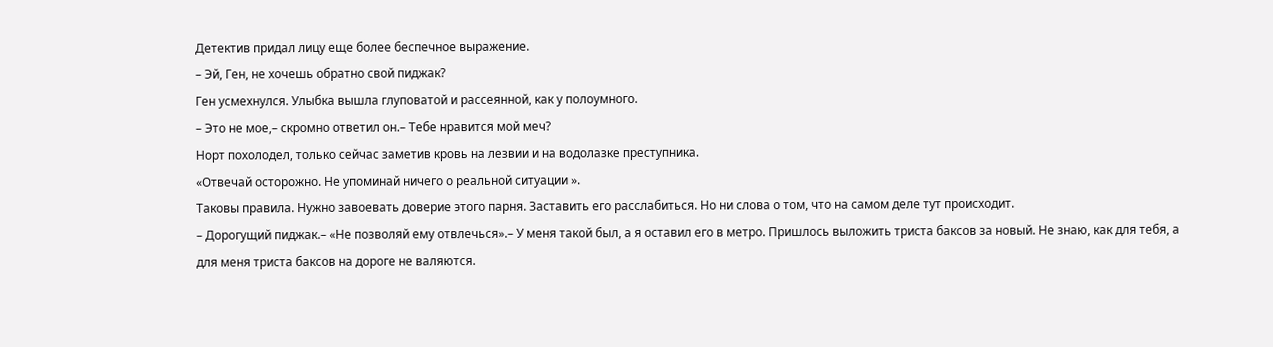Детектив придал лицу еще более беспечное выражение.
– Эй, Ген, не хочешь обратно свой пиджак?
Ген усмехнулся. Улыбка вышла глуповатой и рассеянной, как у полоумного.
– Это не мое,– скромно ответил он.– Тебе нравится мой меч?
Норт похолодел, только сейчас заметив кровь на лезвии и на водолазке преступника.
«Отвечай осторожно. Не упоминай ничего о реальной ситуации ».
Таковы правила. Нужно завоевать доверие этого парня. Заставить его расслабиться. Но ни слова о том, что на самом деле тут происходит.
– Дорогущий пиджак.– «Не позволяй ему отвлечься».– У меня такой был, а я оставил его в метро. Пришлось выложить триста баксов за новый. Не знаю, как для тебя, а для меня триста баксов на дороге не валяются.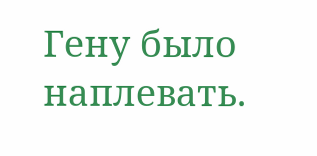Гену было наплевать.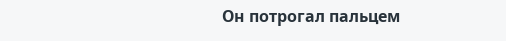Он потрогал пальцем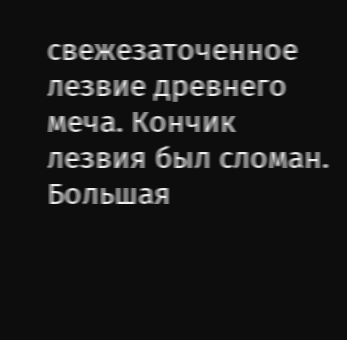свежезаточенное лезвие древнего меча. Кончик лезвия был сломан. Большая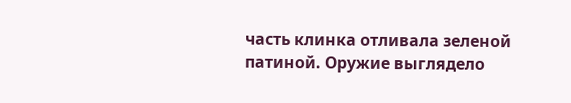часть клинка отливала зеленой патиной. Оружие выглядело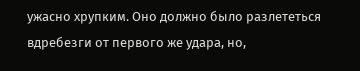ужасно хрупким. Оно должно было разлететься вдребезги от первого же удара, но,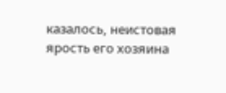казалось, неистовая ярость его хозяина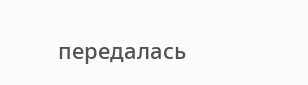передалась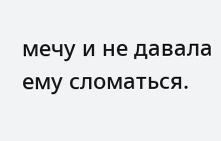мечу и не давала ему сломаться.